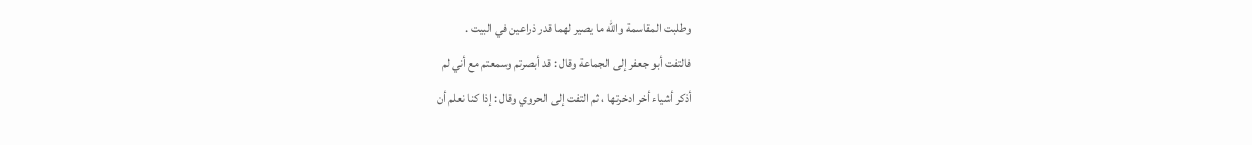وطلبت المقاسمة والله ما يصير لهما قدر ذراعين في البيت .
فالتفت أبو جعفر إلى الجماعة وقال : قد أبصرتم وسمعتم مع أني لم
أذكر أشياء أخر ادخرتها ، ثم التفت إلى الحروي وقال : إذا كنا نعلم أن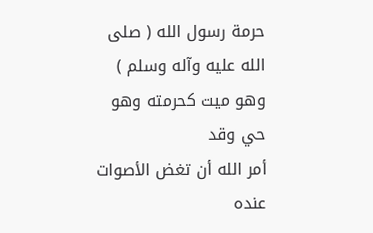حرمة رسول الله ( صلى الله عليه وآله وسلم ) وهو ميت كحرمته وهو حي وقد
أمر الله أن تغض الأصوات عنده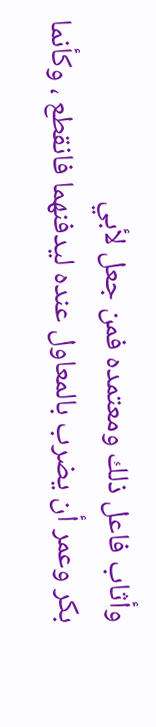وأثاب فاعل ذلك ومعتمده فمن جعل لأبي
بكر وعمر أن يضرب بالمعاول عنده ليدفنهما فانقطع ، وكأنما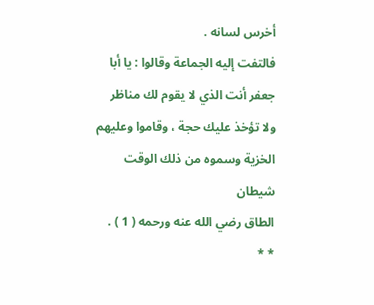أخرس لسانه .
فالتفت إليه الجماعة وقالوا : يا أبا جعفر أنت الذي لا يقوم لك مناظر
ولا تؤخذ عليك حجة ، وقاموا وعليهم الخزية وسموه من ذلك الوقت شيطان
الطاق رضي الله عنه ورحمه ( 1 ) .
* *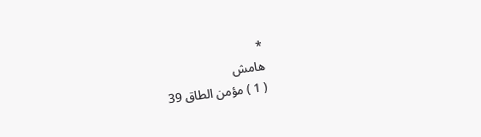*
هامش
( 1 ) مؤمن الطاق 39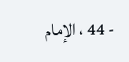- 44 ، الإمام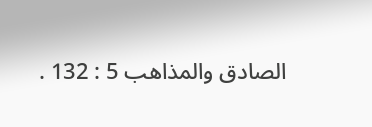الصادق والمذاهب 5 : 132 .